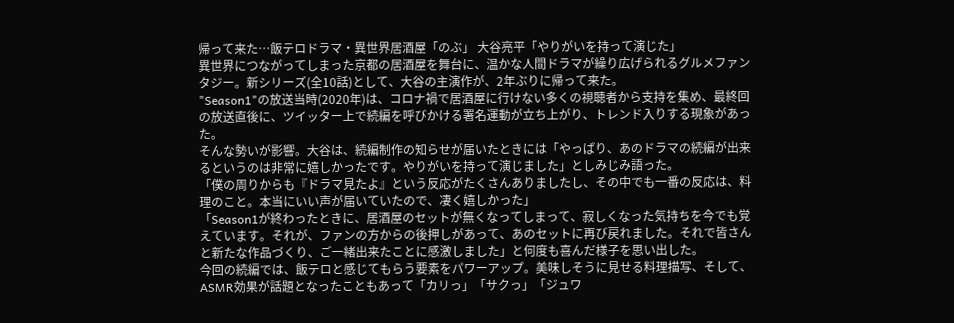帰って来た…飯テロドラマ・異世界居酒屋「のぶ」 大谷亮平「やりがいを持って演じた」
異世界につながってしまった京都の居酒屋を舞台に、温かな人間ドラマが繰り広げられるグルメファンタジー。新シリーズ(全10話)として、大谷の主演作が、2年ぶりに帰って来た。
"Season1"の放送当時(2020年)は、コロナ禍で居酒屋に行けない多くの視聴者から支持を集め、最終回の放送直後に、ツイッター上で続編を呼びかける署名運動が立ち上がり、トレンド入りする現象があった。
そんな勢いが影響。大谷は、続編制作の知らせが届いたときには「やっぱり、あのドラマの続編が出来るというのは非常に嬉しかったです。やりがいを持って演じました」としみじみ語った。
「僕の周りからも『ドラマ見たよ』という反応がたくさんありましたし、その中でも一番の反応は、料理のこと。本当にいい声が届いていたので、凄く嬉しかった」
「Season1が終わったときに、居酒屋のセットが無くなってしまって、寂しくなった気持ちを今でも覚えています。それが、ファンの方からの後押しがあって、あのセットに再び戻れました。それで皆さんと新たな作品づくり、ご一緒出来たことに感激しました」と何度も喜んだ様子を思い出した。
今回の続編では、飯テロと感じてもらう要素をパワーアップ。美味しそうに見せる料理描写、そして、ASMR効果が話題となったこともあって「カリっ」「サクっ」「ジュワ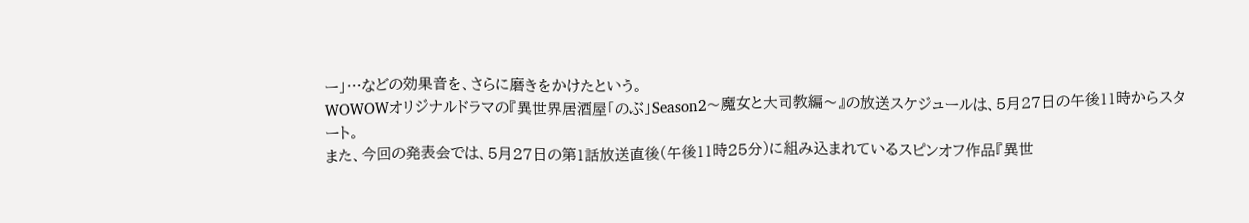ー」…などの効果音を、さらに磨きをかけたという。
WOWOWオリジナルドラマの『異世界居酒屋「のぶ」Season2〜魔女と大司教編〜』の放送スケジュールは、5月27日の午後11時からスタート。
また、今回の発表会では、5月27日の第1話放送直後(午後11時25分)に組み込まれているスピンオフ作品『異世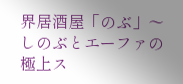界居酒屋「のぶ」〜しのぶとエーファの極上ス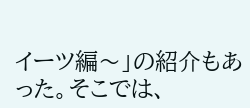イーツ編〜」の紹介もあった。そこでは、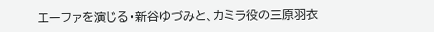エーファを演じる・新谷ゆづみと、カミラ役の三原羽衣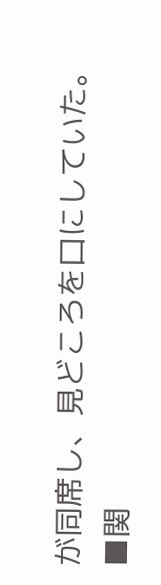が同席し、見どころを口にしていた。
■関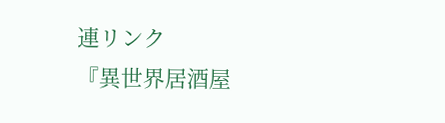連リンク
『異世界居酒屋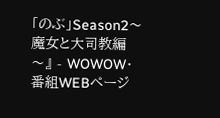「のぶ」Season2〜魔女と大司教編〜』 - WOWOW・番組WEBページ